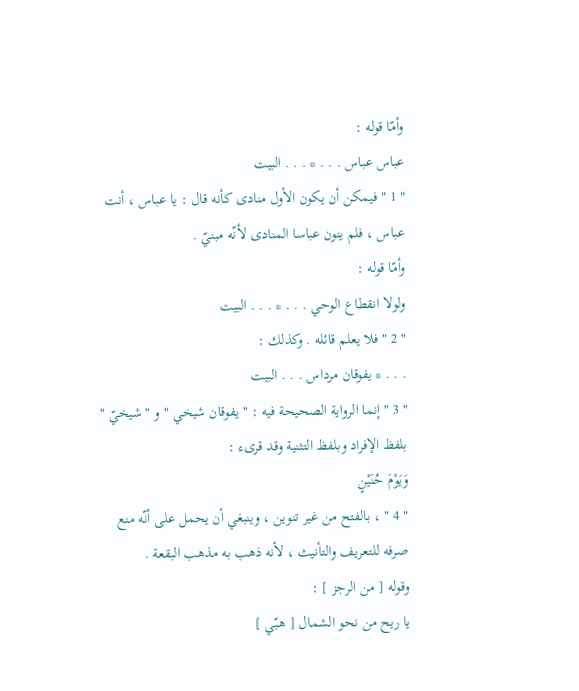وأمّا قوله :
عباس عباس . . . * . . . البيت
" 1 " فيمكن أن يكون الأول منادى كأنه قال : يا عباس ، أنت عباس ، فلم ينون عباسا المنادى لأنّه مبنيّ .
وأمّا قوله :
ولولا انقطاع الوحي . . . * . . . البيت
" 2 " فلا يعلم قائله . وكذلك :
. . . * يفوقان مرداس . . . البيت
" 3 " إنما الرواية الصحيحة فيه : " يفوقان شيخي " و " شيخيّ " بلفظ الإفراد وبلفظ التثنية وقد قرىء :
وَيَوْمَ حُنَيْنٍ
" 4 " ، بالفتح من غير تنوين ، وينبغي أن يحمل على أنّه منع صرفه للتعريف والتأنيث ، لأنه ذهب به مذهب البقعة .
وقوله [ من الرجز ] :
يا ريح من نحو الشمال [ هبّي ]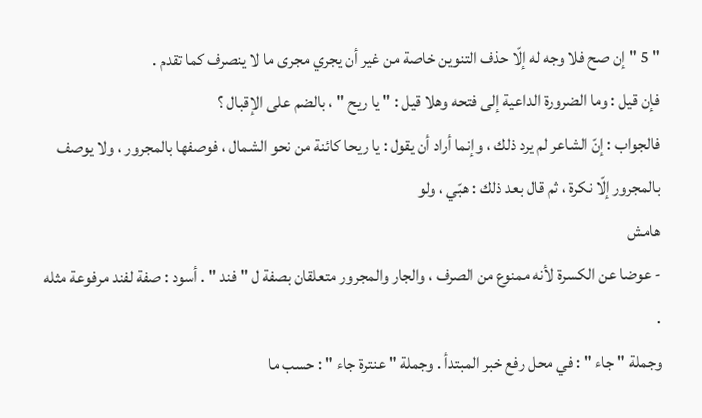" 5 " إن صح فلا وجه له إلّا حذف التنوين خاصة من غير أن يجري مجرى ما لا ينصرف كما تقدم .
فإن قيل : وما الضرورة الداعية إلى فتحه وهلا قيل : " يا ريح " ، بالضم على الإقبال ؟
فالجواب : إنّ الشاعر لم يرد ذلك ، وإنما أراد أن يقول : يا ريحا كائنة من نحو الشمال ، فوصفها بالمجرور ، ولا يوصف بالمجرور إلّا نكرة ، ثم قال بعد ذلك : هبّي ، ولو
هامش
- عوضا عن الكسرة لأنه ممنوع من الصرف ، والجار والمجرور متعلقان بصفة ل " فند " . أسود : صفة لفند مرفوعة مثله .
وجملة " جاء " : في محل رفع خبر المبتدأ . وجملة " عنترة جاء " : حسب ما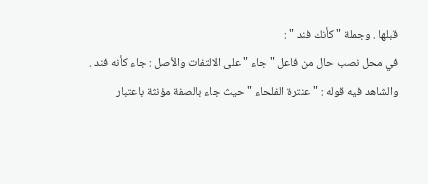قبلها . وجملة " كأنك فند " :
في محل نصب حال من فاعل " جاء " على الالتفات والأصل : جاء كأنه فند .
والشاهد فيه قوله : " عنترة الفلحاء " حيث جاء بالصفة مؤنثة باعتبار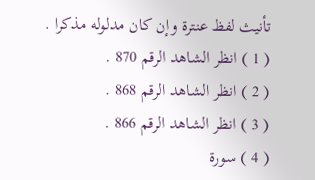تأنيث لفظ عنترة وإن كان مدلوله مذكرا .
( 1 ) انظر الشاهد الرقم 870 .
( 2 ) انظر الشاهد الرقم 868 .
( 3 ) انظر الشاهد الرقم 866 .
( 4 ) سورة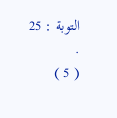التوبة : 25 .
( 5 )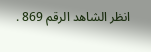انظر الشاهد الرقم 869 .